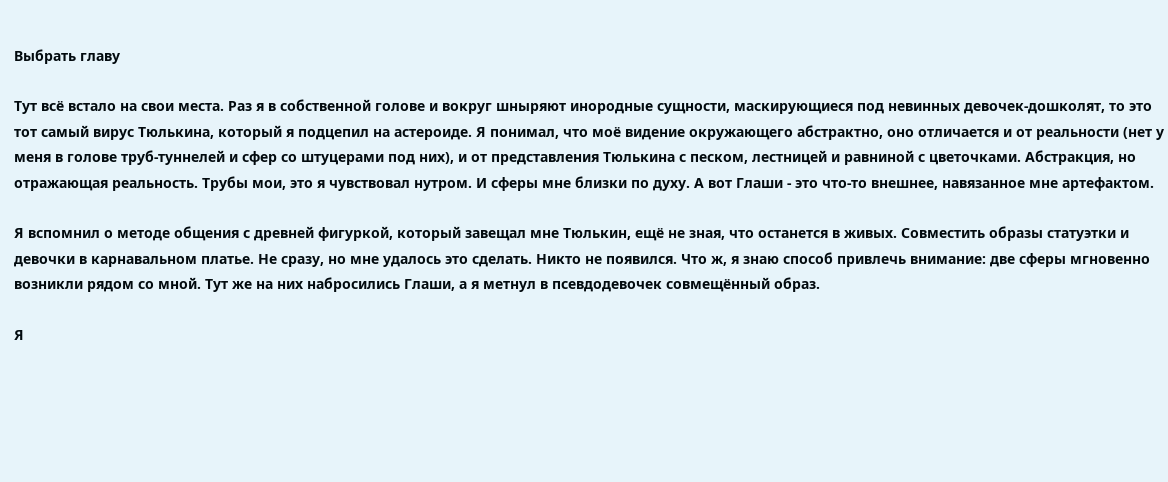Выбрать главу

Тут всё встало на свои места. Раз я в собственной голове и вокруг шныряют инородные сущности, маскирующиеся под невинных девочек-дошколят, то это тот самый вирус Тюлькина, который я подцепил на астероиде. Я понимал, что моё видение окружающего абстрактно, оно отличается и от реальности (нет у меня в голове труб-туннелей и сфер со штуцерами под них), и от представления Тюлькина с песком, лестницей и равниной с цветочками. Абстракция, но отражающая реальность. Трубы мои, это я чувствовал нутром. И сферы мне близки по духу. А вот Глаши - это что-то внешнее, навязанное мне артефактом.

Я вспомнил о методе общения с древней фигуркой, который завещал мне Тюлькин, ещё не зная, что останется в живых. Совместить образы статуэтки и девочки в карнавальном платье. Не сразу, но мне удалось это сделать. Никто не появился. Что ж, я знаю способ привлечь внимание: две сферы мгновенно возникли рядом со мной. Тут же на них набросились Глаши, а я метнул в псевдодевочек совмещённый образ.

Я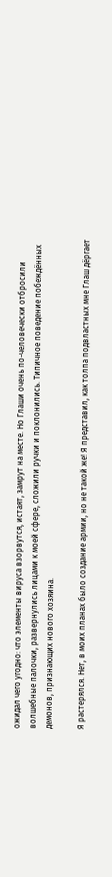ожидал чего угодно: что элементы вируса взорвутся, истаят, замрут на месте. Но Глаши очень по-человечески отбросили волшебные палочки, развернулись лицами к моей сфере, сложили ручки и поклонились. Типичное поведение побеждённых демонов, признающих нового хозяина.

Я растерялся. Нет, в моих планах было создание армии, но не такой же! Я представил, как толпа подвластных мне Глаш дёргает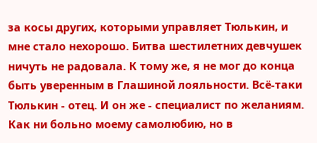за косы других, которыми управляет Тюлькин, и мне стало нехорошо. Битва шестилетних девчушек ничуть не радовала. К тому же, я не мог до конца быть уверенным в Глашиной лояльности. Всё-таки Тюлькин - отец. И он же - специалист по желаниям. Как ни больно моему самолюбию, но в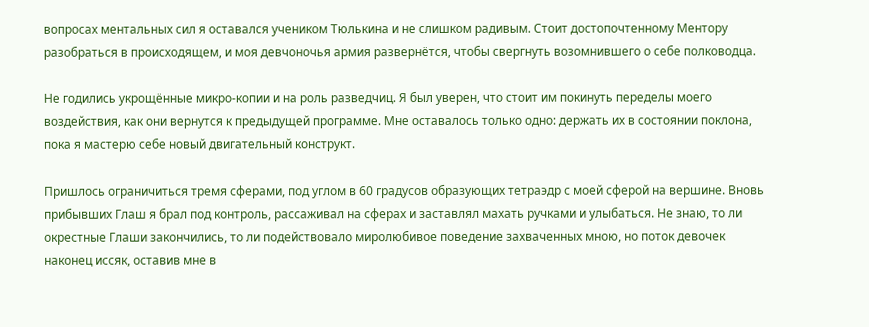вопросах ментальных сил я оставался учеником Тюлькина и не слишком радивым. Стоит достопочтенному Ментору разобраться в происходящем, и моя девчоночья армия развернётся, чтобы свергнуть возомнившего о себе полководца.

Не годились укрощённые микро-копии и на роль разведчиц. Я был уверен, что стоит им покинуть переделы моего воздействия, как они вернутся к предыдущей программе. Мне оставалось только одно: держать их в состоянии поклона, пока я мастерю себе новый двигательный конструкт.

Пришлось ограничиться тремя сферами, под углом в 60 градусов образующих тетраэдр с моей сферой на вершине. Вновь прибывших Глаш я брал под контроль, рассаживал на сферах и заставлял махать ручками и улыбаться. Не знаю, то ли окрестные Глаши закончились, то ли подействовало миролюбивое поведение захваченных мною, но поток девочек наконец иссяк, оставив мне в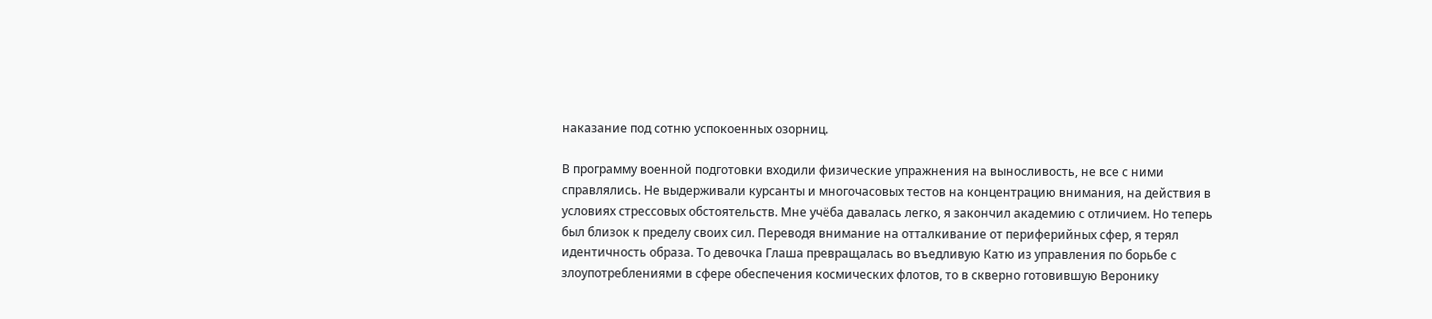наказание под сотню успокоенных озорниц.

В программу военной подготовки входили физические упражнения на выносливость, не все с ними справлялись. Не выдерживали курсанты и многочасовых тестов на концентрацию внимания, на действия в условиях стрессовых обстоятельств. Мне учёба давалась легко, я закончил академию с отличием. Но теперь был близок к пределу своих сил. Переводя внимание на отталкивание от периферийных сфер, я терял идентичность образа. То девочка Глаша превращалась во въедливую Катю из управления по борьбе с злоупотреблениями в сфере обеспечения космических флотов, то в скверно готовившую Веронику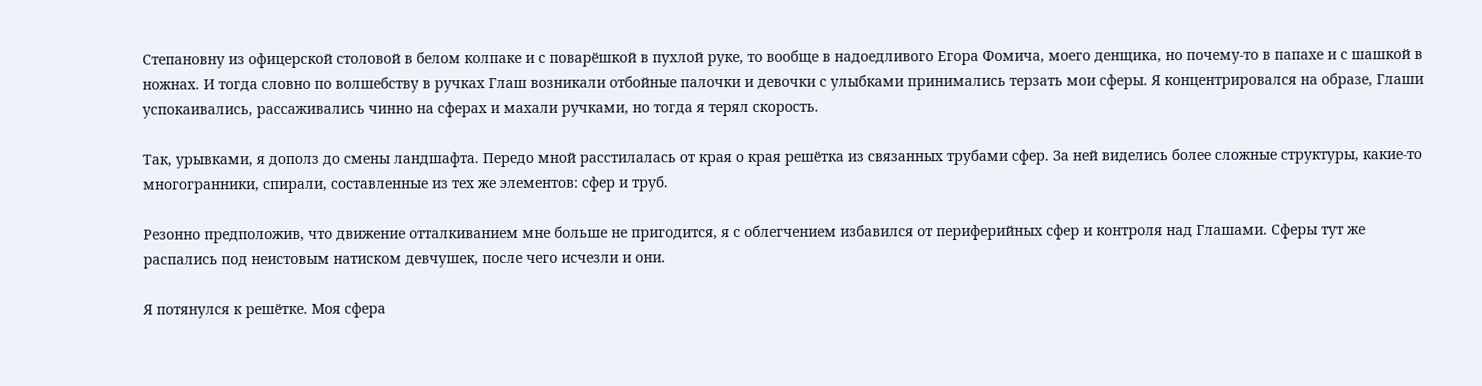Степановну из офицерской столовой в белом колпаке и с поварёшкой в пухлой руке, то вообще в надоедливого Егора Фомича, моего денщика, но почему-то в папахе и с шашкой в ножнах. И тогда словно по волшебству в ручках Глаш возникали отбойные палочки и девочки с улыбками принимались терзать мои сферы. Я концентрировался на образе, Глаши успокаивались, рассаживались чинно на сферах и махали ручками, но тогда я терял скорость.

Так, урывками, я дополз до смены ландшафта. Передо мной расстилалась от края о края решётка из связанных трубами сфер. За ней виделись более сложные структуры, какие-то многогранники, спирали, составленные из тех же элементов: сфер и труб.

Резонно предположив, что движение отталкиванием мне больше не пригодится, я с облегчением избавился от периферийных сфер и контроля над Глашами. Сферы тут же распались под неистовым натиском девчушек, после чего исчезли и они.

Я потянулся к решётке. Моя сфера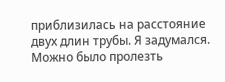приблизилась на расстояние двух длин трубы. Я задумался. Можно было пролезть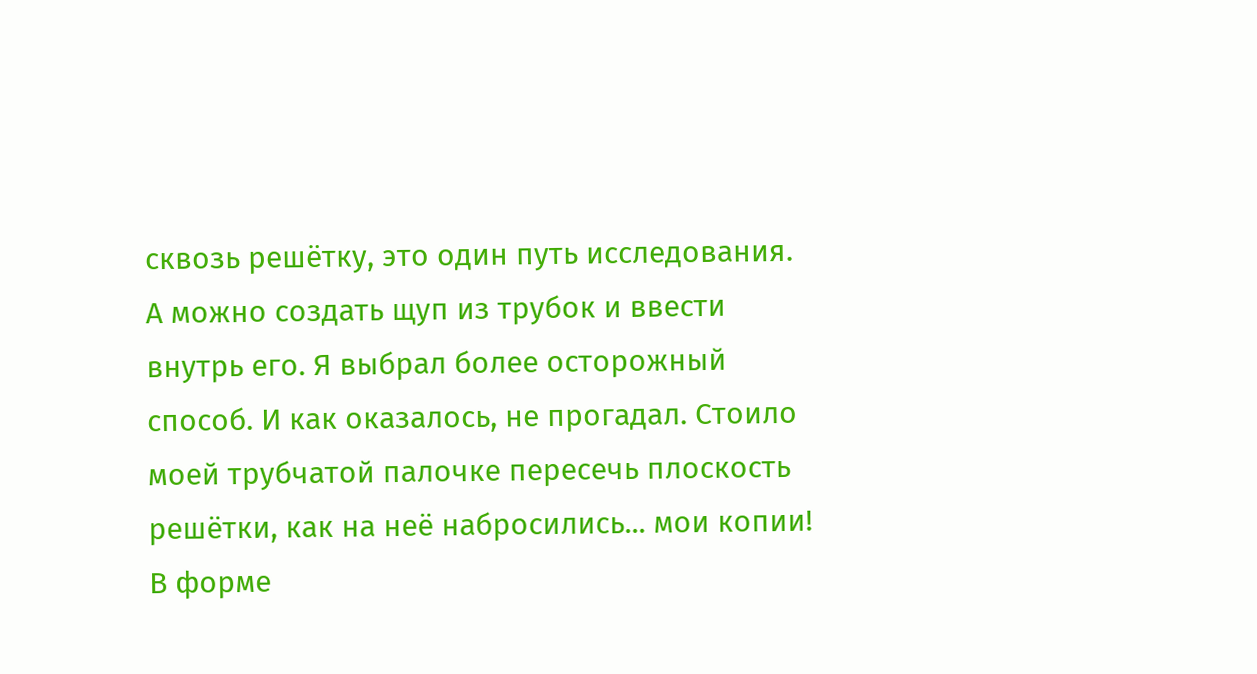сквозь решётку, это один путь исследования. А можно создать щуп из трубок и ввести внутрь его. Я выбрал более осторожный способ. И как оказалось, не прогадал. Стоило моей трубчатой палочке пересечь плоскость решётки, как на неё набросились... мои копии! В форме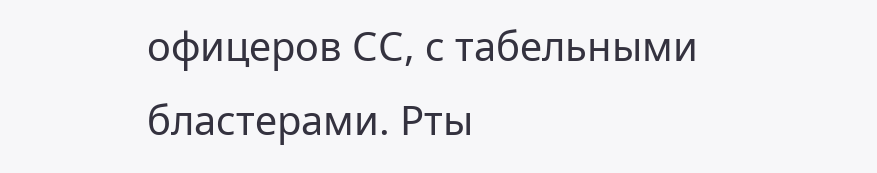офицеров СС, с табельными бластерами. Рты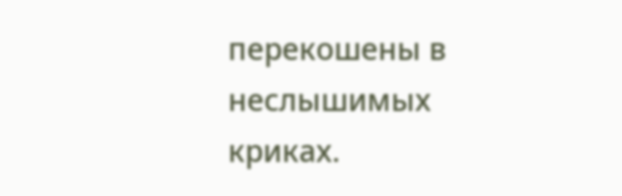перекошены в неслышимых криках.